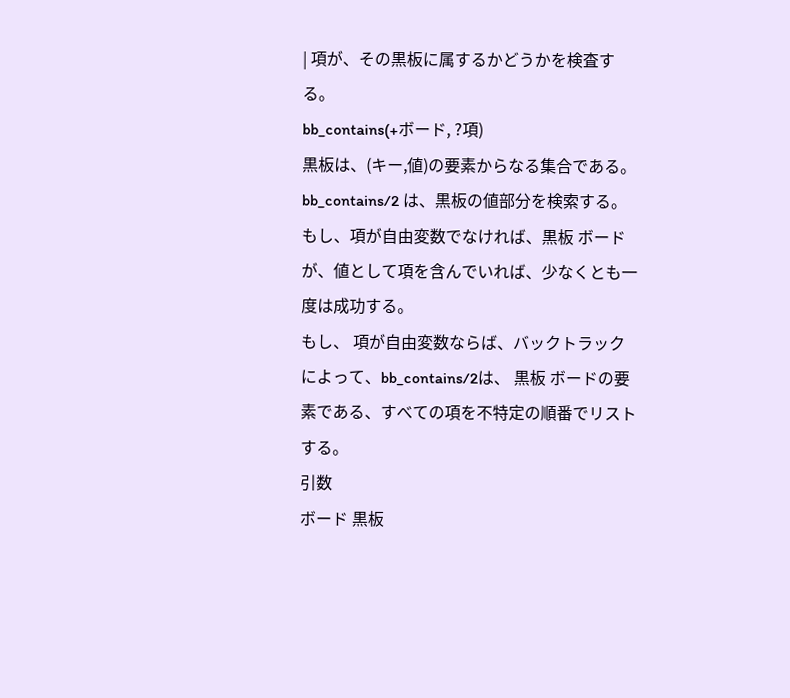| 項が、その黒板に属するかどうかを検査する。
bb_contains(+ボード, ?項)
黒板は、(キー,値)の要素からなる集合である。
bb_contains/2 は、黒板の値部分を検索する。
もし、項が自由変数でなければ、黒板 ボードが、値として項を含んでいれば、少なくとも一度は成功する。
もし、 項が自由変数ならば、バックトラックによって、bb_contains/2は、 黒板 ボードの要素である、すべての項を不特定の順番でリストする。
引数
ボード 黒板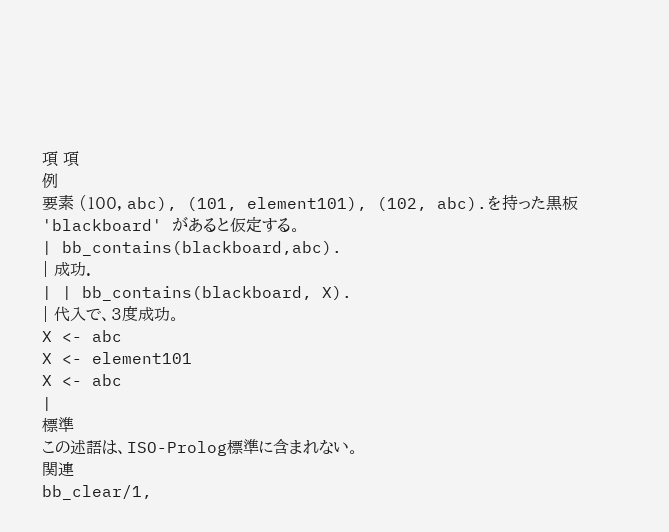項 項
例
要素 (100, abc), (101, element101), (102, abc).を持った黒板 'blackboard' があると仮定する。
| bb_contains(blackboard,abc).
| 成功.
| | bb_contains(blackboard, X).
| 代入で、3度成功。
X <- abc
X <- element101
X <- abc
|
標準
この述語は、ISO-Prolog標準に含まれない。
関連
bb_clear/1,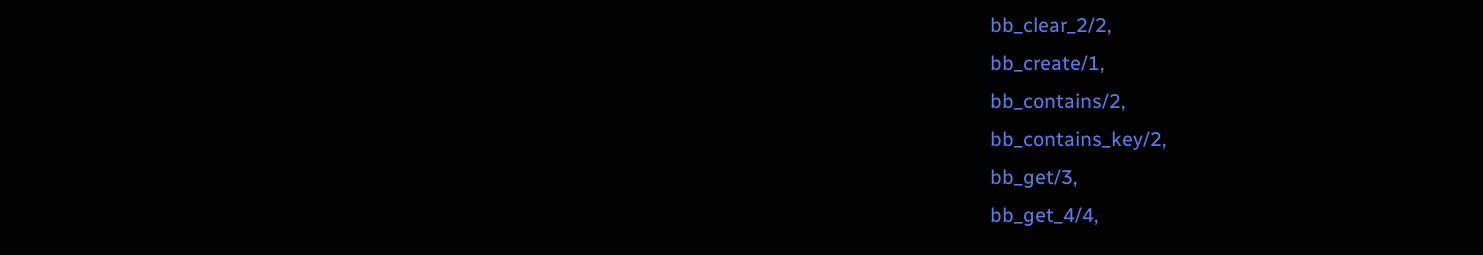bb_clear_2/2,
bb_create/1,
bb_contains/2,
bb_contains_key/2,
bb_get/3,
bb_get_4/4,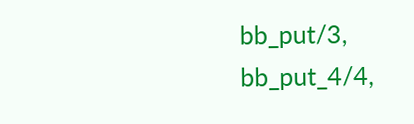bb_put/3,
bb_put_4/4,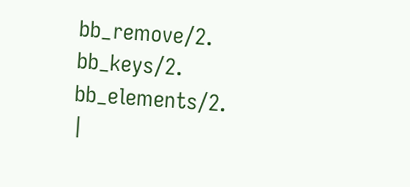bb_remove/2.
bb_keys/2.
bb_elements/2.
|